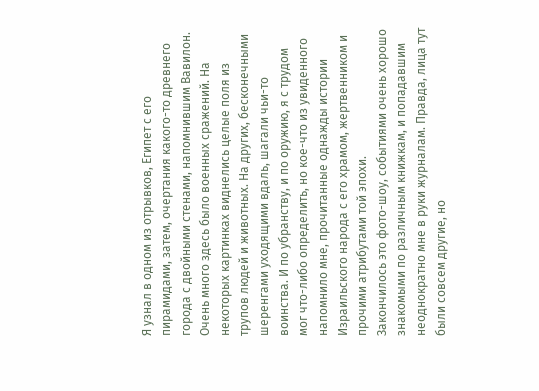Я узнал в одном из отрывков, Египет с его пирамидами, затем, очертания какого-то древнего города с двойными стенами, напомнившим Вавилон. Очень много здесь было военных сражений. На некоторых картинках виднелись целые поля из трупов людей и животных. На других, бесконечными шеренгами уходящими вдаль, шагали чьи-то воинства. И по убранству, и по оружию, я с трудом мог что-либо определить, но кое-что из увиденного напомнило мне, прочитанные однажды истории Израильского народа с его храмом, жертвенником и прочими атрибутами той эпохи.
Закончилось это фото-шоу, событиями очень хорошо знакомыми по различным книжкам, и попадавшим неоднократно мне в руки журналам. Правда, лица тут были совсем другие, но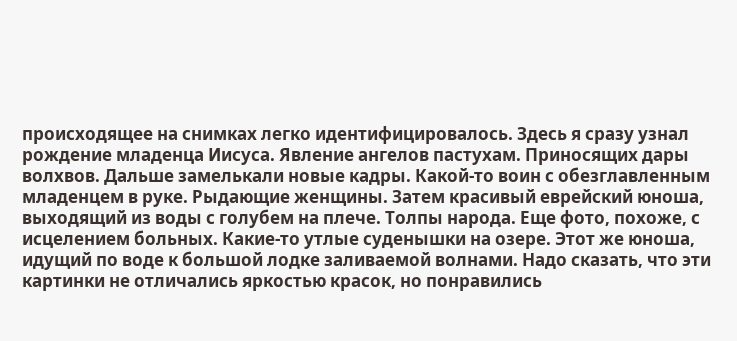происходящее на снимках легко идентифицировалось. Здесь я сразу узнал рождение младенца Иисуса. Явление ангелов пастухам. Приносящих дары волхвов. Дальше замелькали новые кадры. Какой-то воин с обезглавленным младенцем в руке. Рыдающие женщины. Затем красивый еврейский юноша, выходящий из воды с голубем на плече. Толпы народа. Еще фото, похоже, с исцелением больных. Какие-то утлые суденышки на озере. Этот же юноша, идущий по воде к большой лодке заливаемой волнами. Надо сказать, что эти картинки не отличались яркостью красок, но понравились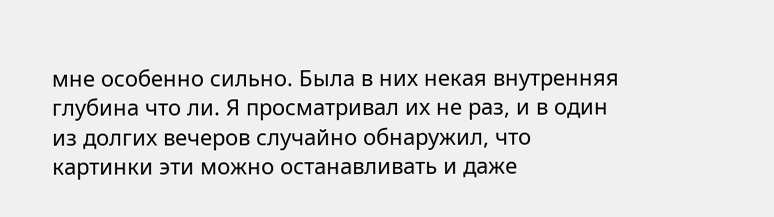мне особенно сильно. Была в них некая внутренняя глубина что ли. Я просматривал их не раз, и в один из долгих вечеров случайно обнаружил, что картинки эти можно останавливать и даже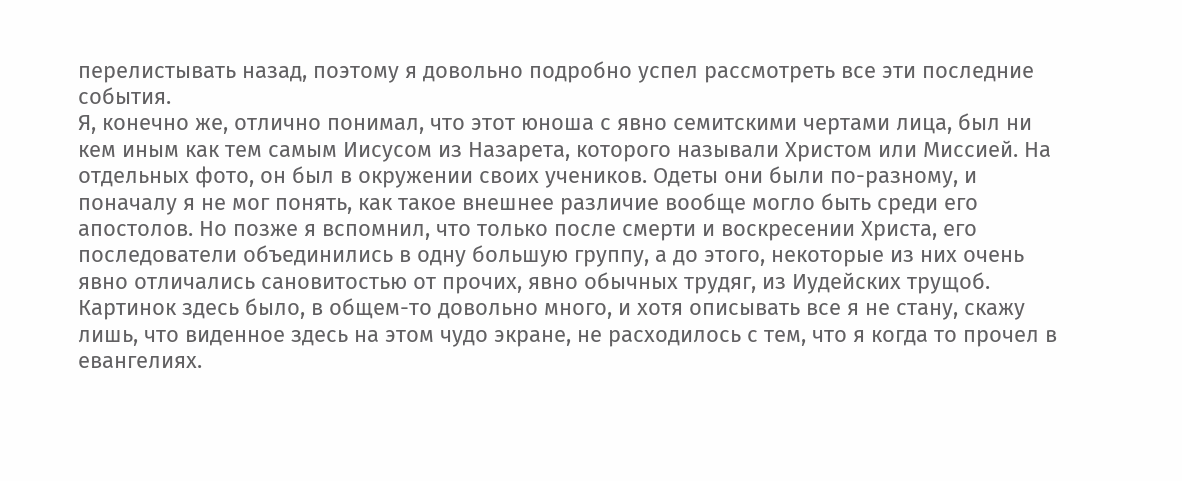перелистывать назад, поэтому я довольно подробно успел рассмотреть все эти последние события.
Я, конечно же, отлично понимал, что этот юноша с явно семитскими чертами лица, был ни кем иным как тем самым Иисусом из Назарета, которого называли Христом или Миссией. На отдельных фото, он был в окружении своих учеников. Одеты они были по-разному, и поначалу я не мог понять, как такое внешнее различие вообще могло быть среди его апостолов. Но позже я вспомнил, что только после смерти и воскресении Христа, его последователи объединились в одну большую группу, а до этого, некоторые из них очень явно отличались сановитостью от прочих, явно обычных трудяг, из Иудейских трущоб. Картинок здесь было, в общем-то довольно много, и хотя описывать все я не стану, скажу лишь, что виденное здесь на этом чудо экране, не расходилось с тем, что я когда то прочел в евангелиях.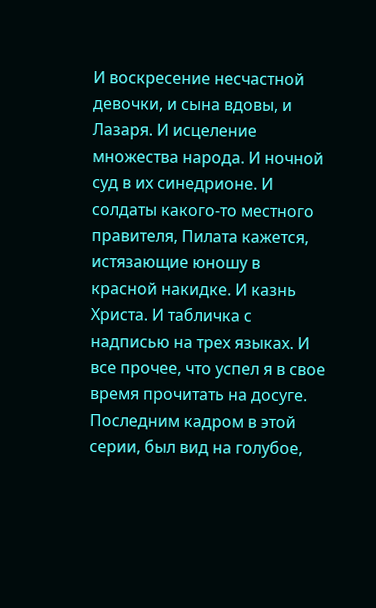И воскресение несчастной девочки, и сына вдовы, и Лазаря. И исцеление множества народа. И ночной суд в их синедрионе. И солдаты какого-то местного правителя, Пилата кажется, истязающие юношу в красной накидке. И казнь Христа. И табличка с надписью на трех языках. И все прочее, что успел я в свое время прочитать на досуге. Последним кадром в этой серии, был вид на голубое,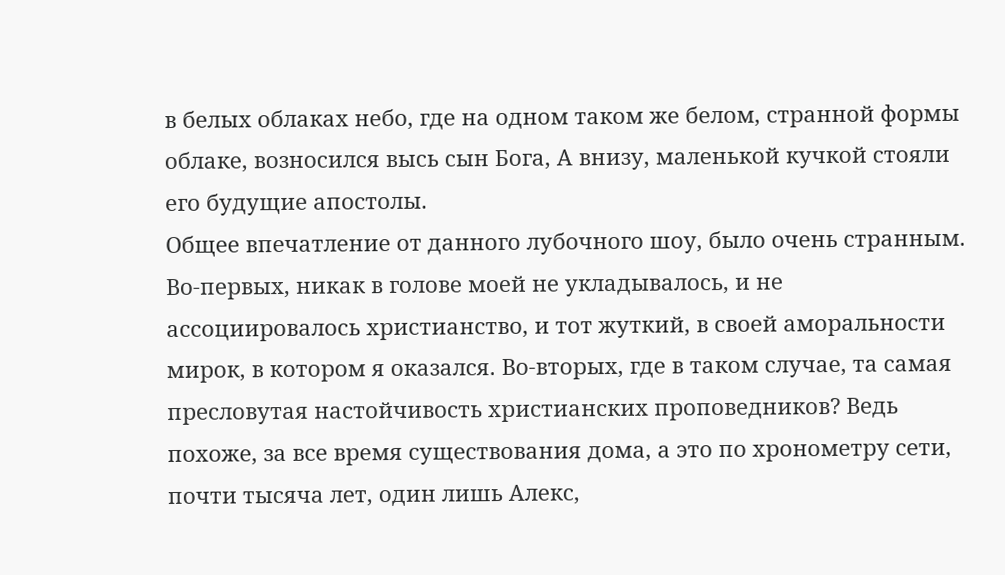в белых облаках небо, где на одном таком же белом, странной формы облаке, возносился высь сын Бога, А внизу, маленькой кучкой стояли его будущие апостолы.
Общее впечатление от данного лубочного шоу, было очень странным. Во-первых, никак в голове моей не укладывалось, и не ассоциировалось христианство, и тот жуткий, в своей аморальности мирок, в котором я оказался. Во-вторых, где в таком случае, та самая пресловутая настойчивость христианских проповедников? Ведь похоже, за все время существования дома, а это по хронометру сети, почти тысяча лет, один лишь Алекс,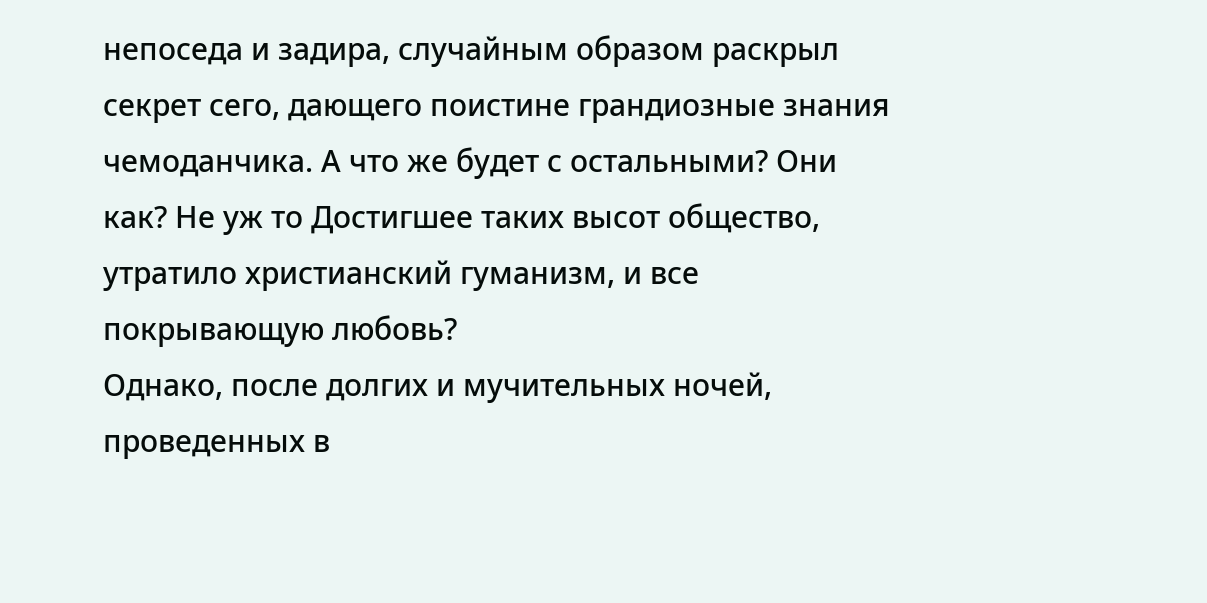непоседа и задира, случайным образом раскрыл секрет сего, дающего поистине грандиозные знания чемоданчика. А что же будет с остальными? Они как? Не уж то Достигшее таких высот общество, утратило христианский гуманизм, и все покрывающую любовь?
Однако, после долгих и мучительных ночей, проведенных в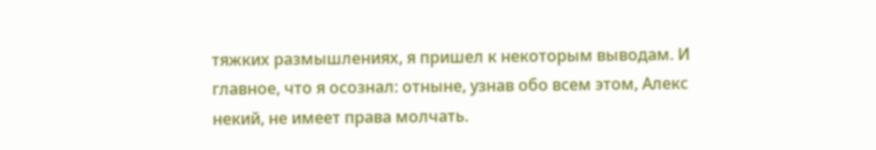тяжких размышлениях, я пришел к некоторым выводам. И главное, что я осознал: отныне, узнав обо всем этом, Алекс некий, не имеет права молчать.